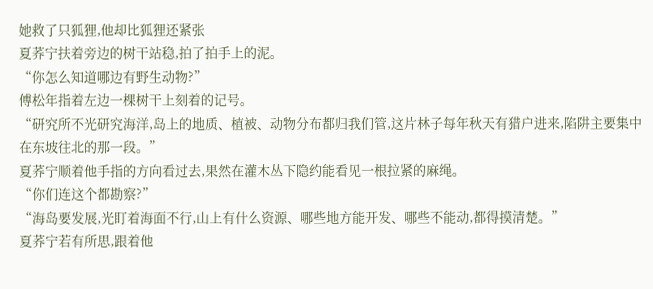她救了只狐狸,他却比狐狸还紧张
夏荞宁扶着旁边的树干站稳,拍了拍手上的泥。
“你怎么知道哪边有野生动物?”
傅松年指着左边一棵树干上刻着的记号。
“研究所不光研究海洋,岛上的地质、植被、动物分布都归我们管,这片林子每年秋天有猎户进来,陷阱主要集中在东坡往北的那一段。”
夏荞宁顺着他手指的方向看过去,果然在灌木丛下隐约能看见一根拉紧的麻绳。
“你们连这个都勘察?”
“海岛要发展,光盯着海面不行,山上有什么资源、哪些地方能开发、哪些不能动,都得摸清楚。”
夏荞宁若有所思,跟着他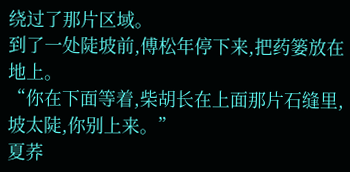绕过了那片区域。
到了一处陡坡前,傅松年停下来,把药篓放在地上。
“你在下面等着,柴胡长在上面那片石缝里,坡太陡,你别上来。”
夏荞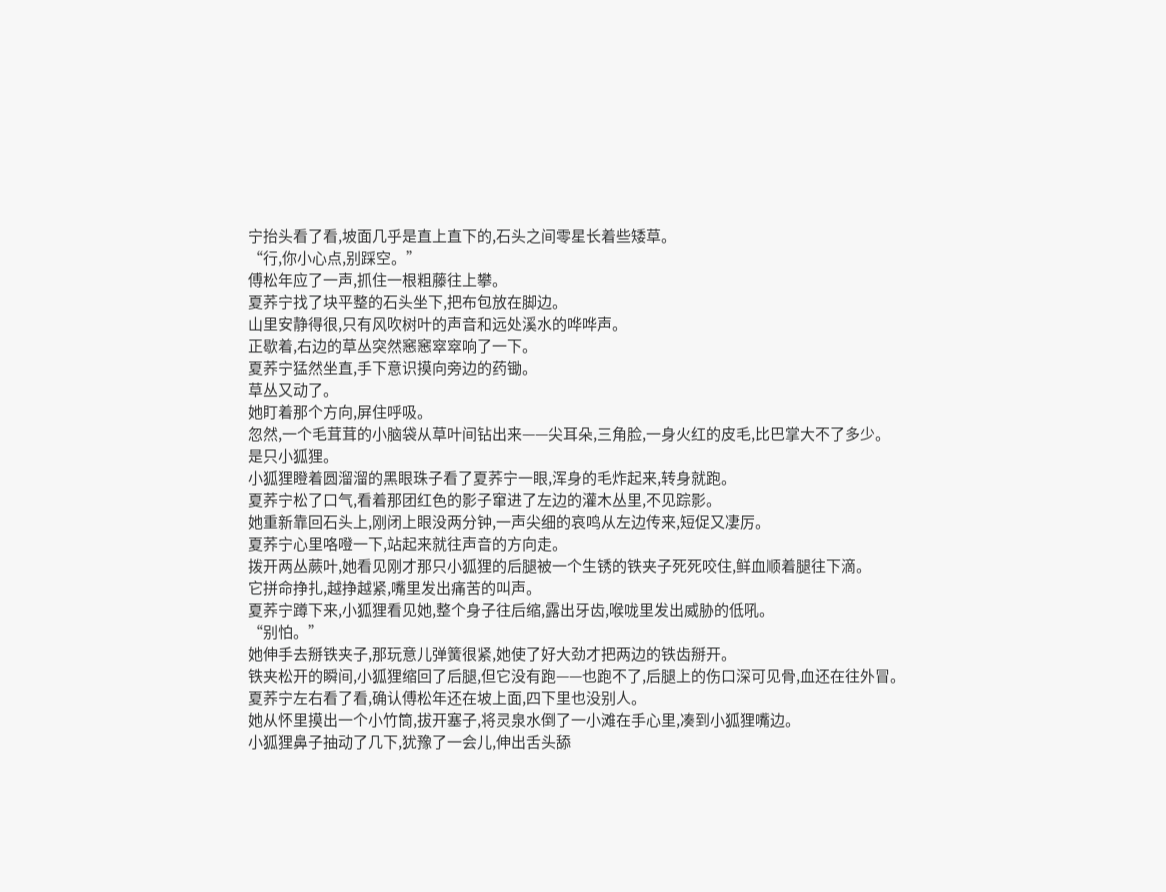宁抬头看了看,坡面几乎是直上直下的,石头之间零星长着些矮草。
“行,你小心点,别踩空。”
傅松年应了一声,抓住一根粗藤往上攀。
夏荞宁找了块平整的石头坐下,把布包放在脚边。
山里安静得很,只有风吹树叶的声音和远处溪水的哗哗声。
正歇着,右边的草丛突然窸窸窣窣响了一下。
夏荞宁猛然坐直,手下意识摸向旁边的药锄。
草丛又动了。
她盯着那个方向,屏住呼吸。
忽然,一个毛茸茸的小脑袋从草叶间钻出来——尖耳朵,三角脸,一身火红的皮毛,比巴掌大不了多少。
是只小狐狸。
小狐狸瞪着圆溜溜的黑眼珠子看了夏荞宁一眼,浑身的毛炸起来,转身就跑。
夏荞宁松了口气,看着那团红色的影子窜进了左边的灌木丛里,不见踪影。
她重新靠回石头上,刚闭上眼没两分钟,一声尖细的哀鸣从左边传来,短促又凄厉。
夏荞宁心里咯噔一下,站起来就往声音的方向走。
拨开两丛蕨叶,她看见刚才那只小狐狸的后腿被一个生锈的铁夹子死死咬住,鲜血顺着腿往下滴。
它拼命挣扎,越挣越紧,嘴里发出痛苦的叫声。
夏荞宁蹲下来,小狐狸看见她,整个身子往后缩,露出牙齿,喉咙里发出威胁的低吼。
“别怕。”
她伸手去掰铁夹子,那玩意儿弹簧很紧,她使了好大劲才把两边的铁齿掰开。
铁夹松开的瞬间,小狐狸缩回了后腿,但它没有跑——也跑不了,后腿上的伤口深可见骨,血还在往外冒。
夏荞宁左右看了看,确认傅松年还在坡上面,四下里也没别人。
她从怀里摸出一个小竹筒,拔开塞子,将灵泉水倒了一小滩在手心里,凑到小狐狸嘴边。
小狐狸鼻子抽动了几下,犹豫了一会儿,伸出舌头舔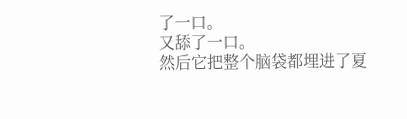了一口。
又舔了一口。
然后它把整个脑袋都埋进了夏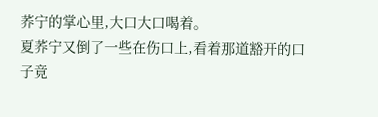荞宁的掌心里,大口大口喝着。
夏荞宁又倒了一些在伤口上,看着那道豁开的口子竟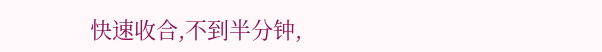快速收合,不到半分钟,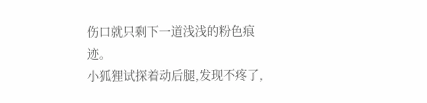伤口就只剩下一道浅浅的粉色痕迹。
小狐狸试探着动后腿,发现不疼了,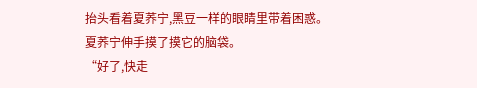抬头看着夏荞宁,黑豆一样的眼睛里带着困惑。
夏荞宁伸手摸了摸它的脑袋。
“好了,快走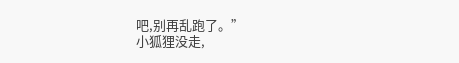吧,别再乱跑了。”
小狐狸没走,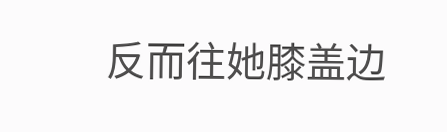反而往她膝盖边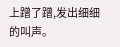上蹭了蹭,发出细细的叫声。